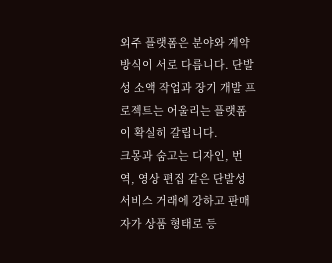외주 플랫폼은 분야와 계약 방식이 서로 다릅니다. 단발성 소액 작업과 장기 개발 프로젝트는 어울리는 플랫폼이 확실히 갈립니다.
크몽과 숨고는 디자인, 번역, 영상 편집 같은 단발성 서비스 거래에 강하고 판매자가 상품 형태로 등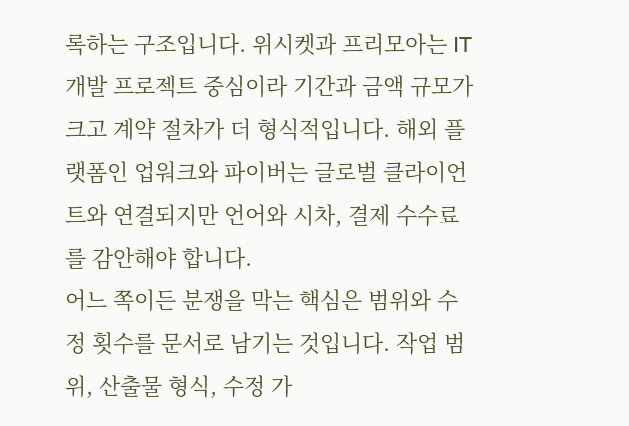록하는 구조입니다. 위시켓과 프리모아는 IT 개발 프로젝트 중심이라 기간과 금액 규모가 크고 계약 절차가 더 형식적입니다. 해외 플랫폼인 업워크와 파이버는 글로벌 클라이언트와 연결되지만 언어와 시차, 결제 수수료를 감안해야 합니다.
어느 쪽이든 분쟁을 막는 핵심은 범위와 수정 횟수를 문서로 남기는 것입니다. 작업 범위, 산출물 형식, 수정 가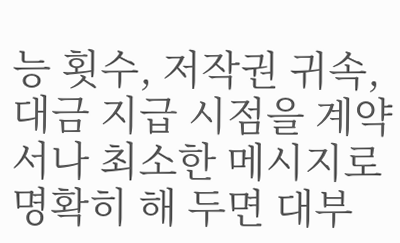능 횟수, 저작권 귀속, 대금 지급 시점을 계약서나 최소한 메시지로 명확히 해 두면 대부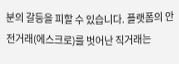분의 갈등을 피할 수 있습니다. 플랫폼의 안전거래(에스크로)를 벗어난 직거래는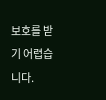보호를 받기 어렵습니다.